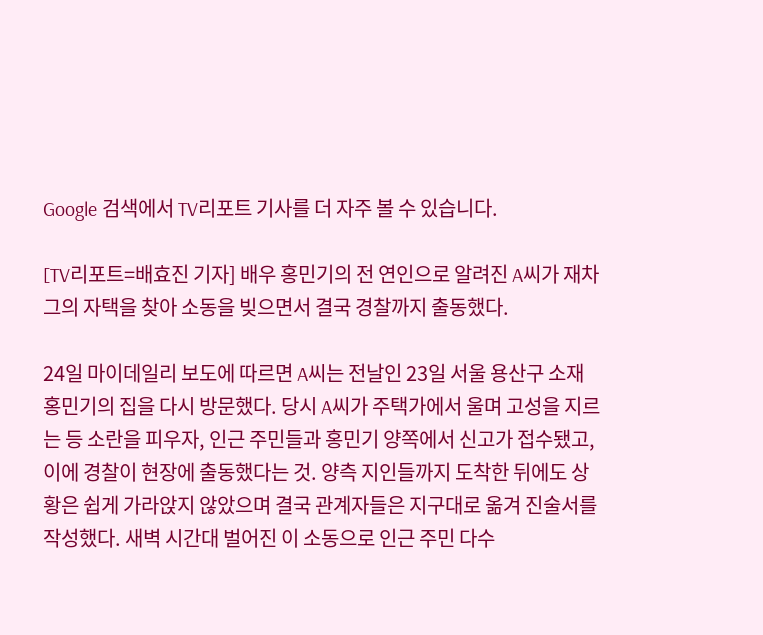Google 검색에서 TV리포트 기사를 더 자주 볼 수 있습니다.

[TV리포트=배효진 기자] 배우 홍민기의 전 연인으로 알려진 A씨가 재차 그의 자택을 찾아 소동을 빚으면서 결국 경찰까지 출동했다.

24일 마이데일리 보도에 따르면 A씨는 전날인 23일 서울 용산구 소재 홍민기의 집을 다시 방문했다. 당시 A씨가 주택가에서 울며 고성을 지르는 등 소란을 피우자, 인근 주민들과 홍민기 양쪽에서 신고가 접수됐고, 이에 경찰이 현장에 출동했다는 것. 양측 지인들까지 도착한 뒤에도 상황은 쉽게 가라앉지 않았으며 결국 관계자들은 지구대로 옮겨 진술서를 작성했다. 새벽 시간대 벌어진 이 소동으로 인근 주민 다수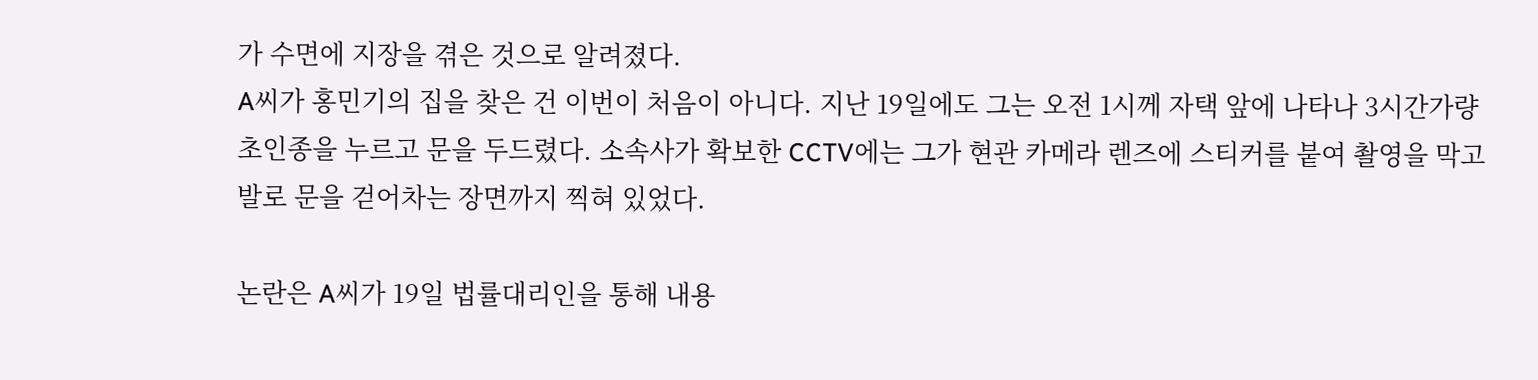가 수면에 지장을 겪은 것으로 알려졌다.
A씨가 홍민기의 집을 찾은 건 이번이 처음이 아니다. 지난 19일에도 그는 오전 1시께 자택 앞에 나타나 3시간가량 초인종을 누르고 문을 두드렸다. 소속사가 확보한 CCTV에는 그가 현관 카메라 렌즈에 스티커를 붙여 촬영을 막고 발로 문을 걷어차는 장면까지 찍혀 있었다.

논란은 A씨가 19일 법률대리인을 통해 내용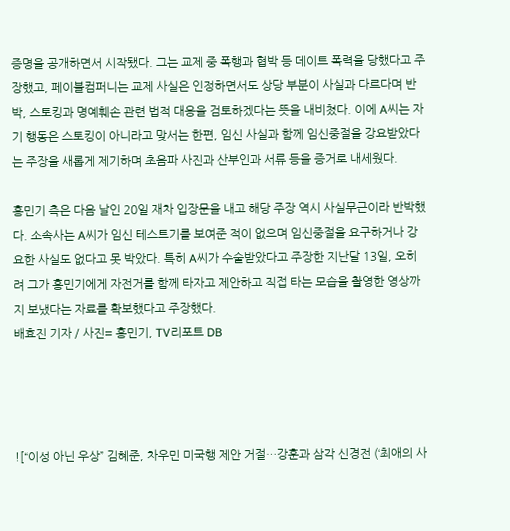증명을 공개하면서 시작됐다. 그는 교제 중 폭행과 협박 등 데이트 폭력을 당했다고 주장했고, 페이블컴퍼니는 교제 사실은 인정하면서도 상당 부분이 사실과 다르다며 반박, 스토킹과 명예훼손 관련 법적 대응을 검토하겠다는 뜻을 내비쳤다. 이에 A씨는 자기 행동은 스토킹이 아니라고 맞서는 한편, 임신 사실과 함께 임신중절을 강요받았다는 주장을 새롭게 제기하며 초음파 사진과 산부인과 서류 등을 증거로 내세웠다.

홍민기 측은 다음 날인 20일 재차 입장문을 내고 해당 주장 역시 사실무근이라 반박했다. 소속사는 A씨가 임신 테스트기를 보여준 적이 없으며 임신중절을 요구하거나 강요한 사실도 없다고 못 박았다. 특히 A씨가 수술받았다고 주장한 지난달 13일, 오히려 그가 홍민기에게 자전거를 함께 타자고 제안하고 직접 타는 모습을 촬영한 영상까지 보냈다는 자료를 확보했다고 주장했다.
배효진 기자 / 사진= 홍민기, TV리포트 DB




![“이성 아닌 우상” 김혜준, 차우민 미국행 제안 거절…강훈과 삼각 신경전 (‘최애의 사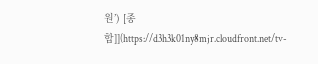원’) [종합]](https://d3h3k01ny8mjr.cloudfront.net/tv-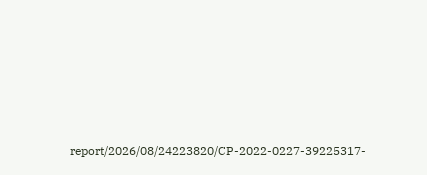report/2026/08/24223820/CP-2022-0227-39225317-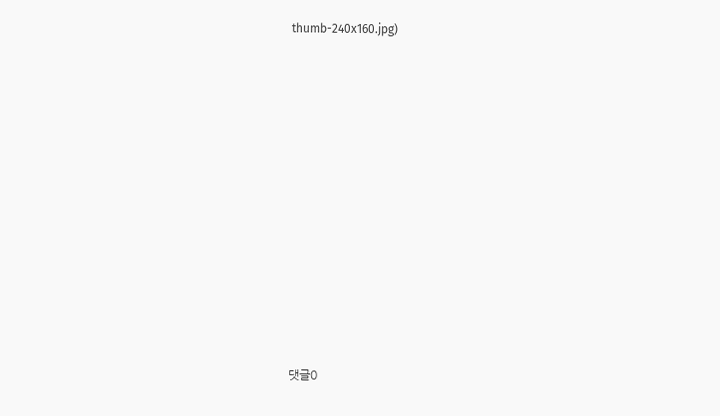thumb-240x160.jpg)














댓글0